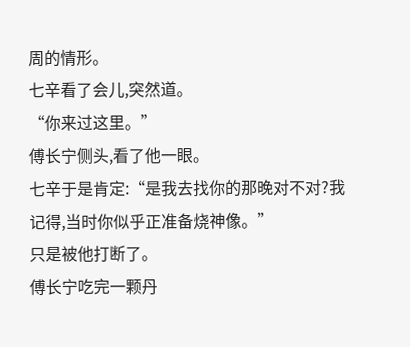周的情形。
七辛看了会儿,突然道。
“你来过这里。”
傅长宁侧头,看了他一眼。
七辛于是肯定:“是我去找你的那晚对不对?我记得,当时你似乎正准备烧神像。”
只是被他打断了。
傅长宁吃完一颗丹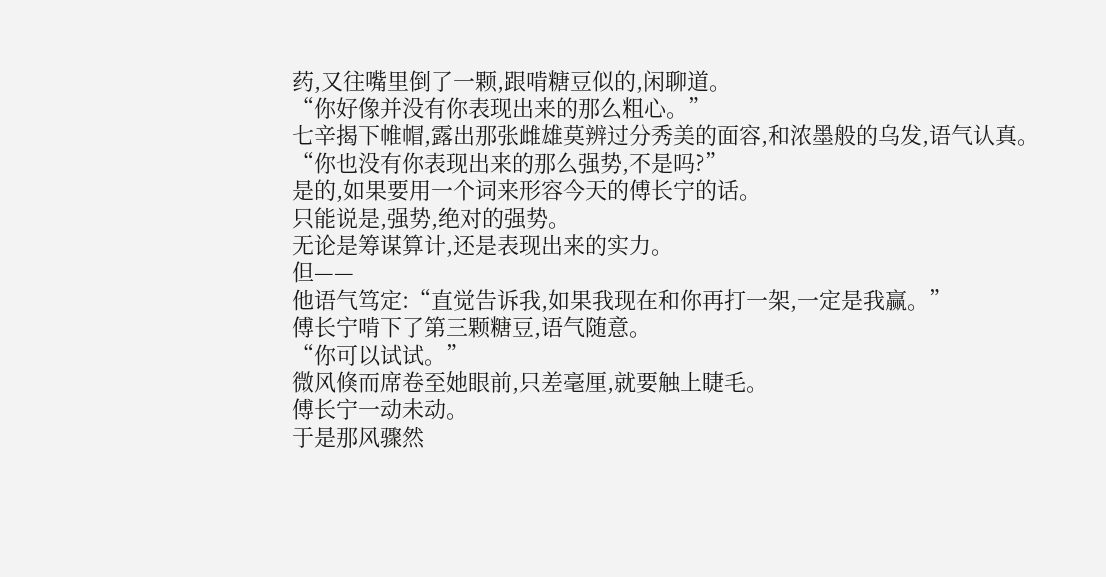药,又往嘴里倒了一颗,跟啃糖豆似的,闲聊道。
“你好像并没有你表现出来的那么粗心。”
七辛揭下帷帽,露出那张雌雄莫辨过分秀美的面容,和浓墨般的乌发,语气认真。
“你也没有你表现出来的那么强势,不是吗?”
是的,如果要用一个词来形容今天的傅长宁的话。
只能说是,强势,绝对的强势。
无论是筹谋算计,还是表现出来的实力。
但——
他语气笃定:“直觉告诉我,如果我现在和你再打一架,一定是我赢。”
傅长宁啃下了第三颗糖豆,语气随意。
“你可以试试。”
微风倏而席卷至她眼前,只差毫厘,就要触上睫毛。
傅长宁一动未动。
于是那风骤然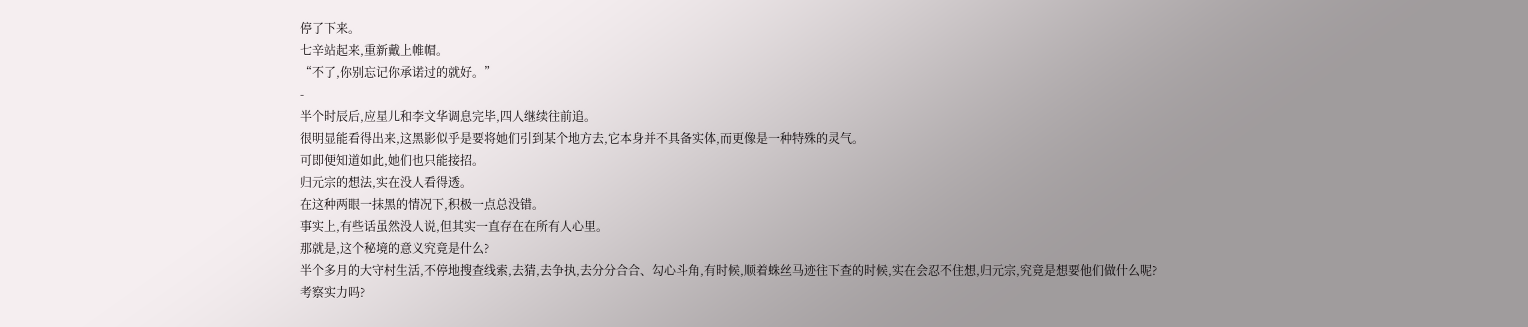停了下来。
七辛站起来,重新戴上帷帽。
“不了,你别忘记你承诺过的就好。”
-
半个时辰后,应星儿和李文华调息完毕,四人继续往前追。
很明显能看得出来,这黑影似乎是要将她们引到某个地方去,它本身并不具备实体,而更像是一种特殊的灵气。
可即便知道如此,她们也只能接招。
归元宗的想法,实在没人看得透。
在这种两眼一抹黑的情况下,积极一点总没错。
事实上,有些话虽然没人说,但其实一直存在在所有人心里。
那就是,这个秘境的意义究竟是什么?
半个多月的大守村生活,不停地搜查线索,去猜,去争执,去分分合合、勾心斗角,有时候,顺着蛛丝马迹往下查的时候,实在会忍不住想,归元宗,究竟是想要他们做什么呢?
考察实力吗?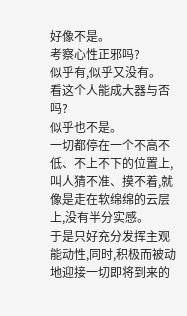好像不是。
考察心性正邪吗?
似乎有,似乎又没有。
看这个人能成大器与否吗?
似乎也不是。
一切都停在一个不高不低、不上不下的位置上,叫人猜不准、摸不着,就像是走在软绵绵的云层上,没有半分实感。
于是只好充分发挥主观能动性,同时,积极而被动地迎接一切即将到来的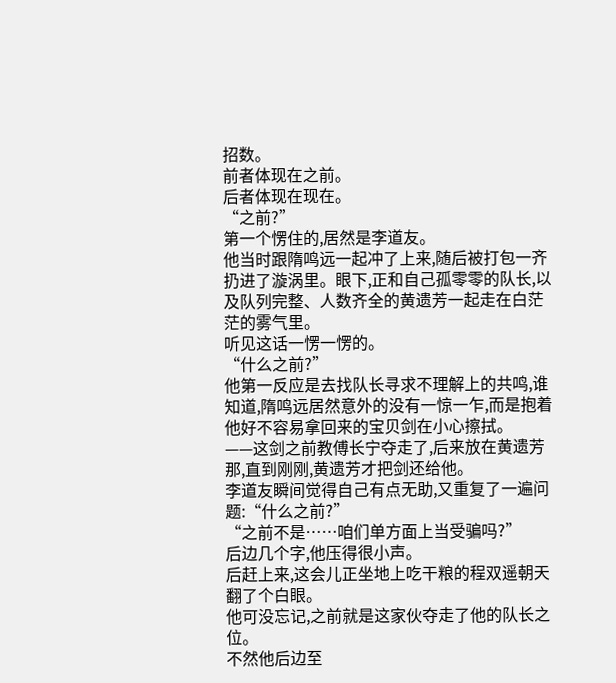招数。
前者体现在之前。
后者体现在现在。
“之前?”
第一个愣住的,居然是李道友。
他当时跟隋鸣远一起冲了上来,随后被打包一齐扔进了漩涡里。眼下,正和自己孤零零的队长,以及队列完整、人数齐全的黄遗芳一起走在白茫茫的雾气里。
听见这话一愣一愣的。
“什么之前?”
他第一反应是去找队长寻求不理解上的共鸣,谁知道,隋鸣远居然意外的没有一惊一乍,而是抱着他好不容易拿回来的宝贝剑在小心擦拭。
——这剑之前教傅长宁夺走了,后来放在黄遗芳那,直到刚刚,黄遗芳才把剑还给他。
李道友瞬间觉得自己有点无助,又重复了一遍问题:“什么之前?”
“之前不是……咱们单方面上当受骗吗?”
后边几个字,他压得很小声。
后赶上来,这会儿正坐地上吃干粮的程双遥朝天翻了个白眼。
他可没忘记,之前就是这家伙夺走了他的队长之位。
不然他后边至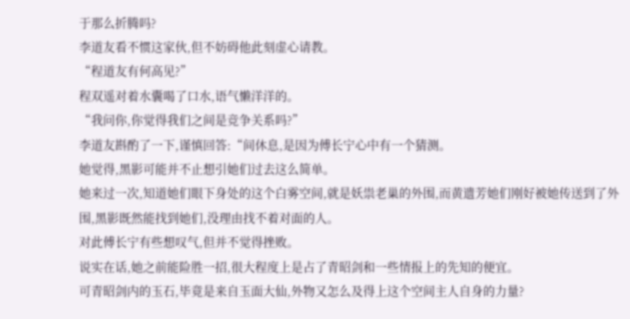于那么折腾吗?
李道友看不惯这家伙,但不妨碍他此刻虚心请教。
“程道友有何高见?”
程双遥对着水囊喝了口水,语气懒洋洋的。
“我问你,你觉得我们之间是竞争关系吗?”
李道友斟酌了一下,谨慎回答:“间休息,是因为傅长宁心中有一个猜测。
她觉得,黑影可能并不止想引她们过去这么简单。
她来过一次,知道她们眼下身处的这个白雾空间,就是妖祟老巢的外围,而黄遗芳她们刚好被她传送到了外围,黑影既然能找到她们,没理由找不着对面的人。
对此傅长宁有些想叹气,但并不觉得挫败。
说实在话,她之前能险胜一招,很大程度上是占了青昭剑和一些情报上的先知的便宜。
可青昭剑内的玉石,毕竟是来自玉面大仙,外物又怎么及得上这个空间主人自身的力量?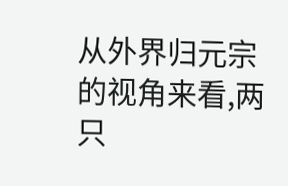从外界归元宗的视角来看,两只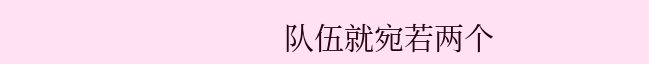队伍就宛若两个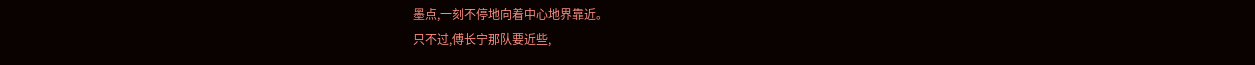墨点,一刻不停地向着中心地界靠近。
只不过,傅长宁那队要近些,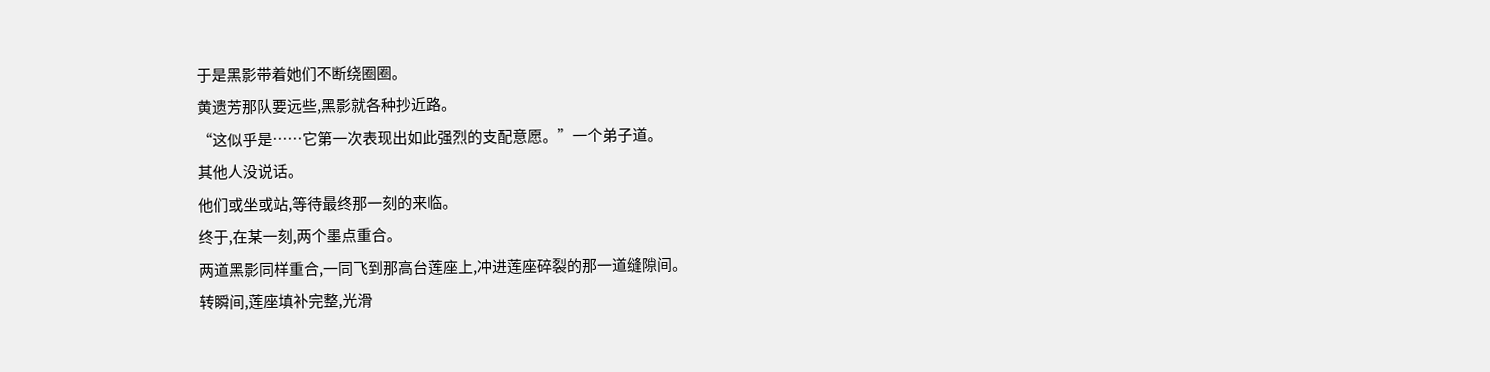于是黑影带着她们不断绕圈圈。
黄遗芳那队要远些,黑影就各种抄近路。
“这似乎是……它第一次表现出如此强烈的支配意愿。”一个弟子道。
其他人没说话。
他们或坐或站,等待最终那一刻的来临。
终于,在某一刻,两个墨点重合。
两道黑影同样重合,一同飞到那高台莲座上,冲进莲座碎裂的那一道缝隙间。
转瞬间,莲座填补完整,光滑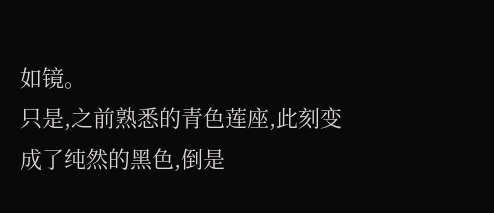如镜。
只是,之前熟悉的青色莲座,此刻变成了纯然的黑色,倒是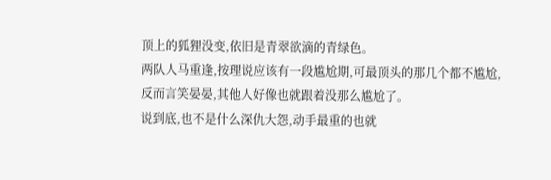顶上的狐狸没变,依旧是青翠欲滴的青绿色。
两队人马重逢,按理说应该有一段尴尬期,可最顶头的那几个都不尴尬,反而言笑晏晏,其他人好像也就跟着没那么尴尬了。
说到底,也不是什么深仇大怨,动手最重的也就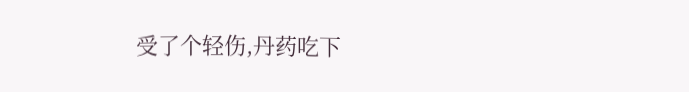受了个轻伤,丹药吃下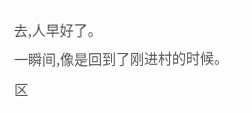去,人早好了。
一瞬间,像是回到了刚进村的时候。
区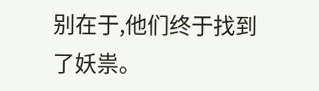别在于,他们终于找到了妖祟。